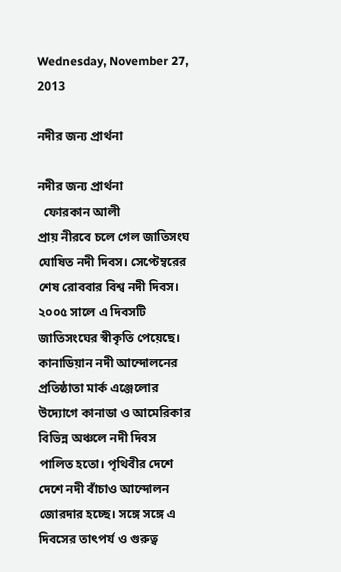Wednesday, November 27, 2013

নদীর জন্য প্রার্থনা

নদীর জন্য প্রার্থনা
  ফোরকান আলী
প্রায় নীরবে চলে গেল জাতিসংঘ ঘোষিত নদী দিবস। সেপ্টেম্বরের শেষ রোববার বিশ্ব নদী দিবস। ২০০৫ সালে এ দিবসটি জাতিসংঘের স্বীকৃতি পেয়েছে। কানাডিয়ান নদী আন্দোলনের প্রতিষ্ঠাতা মার্ক এঞ্জেলোর উদ্যোগে কানাডা ও আমেরিকার বিভিন্ন অঞ্চলে নদী দিবস পালিত হতো। পৃথিবীর দেশে দেশে নদী বাঁচাও আন্দোলন জোরদার হচ্ছে। সঙ্গে সঙ্গে এ দিবসের তাৎপর্য ও গুরুত্ব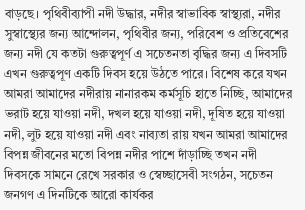বাড়ছে। পৃথিবীব্যাপী নদী উদ্ধার, নদীর স্বাভাবিক স্বাস্থ্যরা, নদীর সুস্বাস্থ্যের জন্য আন্দোলন, পৃথিবীর জন্য, পরিবেশ ও প্রতিবেশের জন্য নদী যে কতটা গুরুত্বপূর্ণ এ সচেতনতা বৃদ্ধির জন্য এ দিবসটি এখন গুরুত্বপূণ একটি দিবস হয়ে উঠতে পারে। বিশেষ করে যখন আমরা আমাদের নদীরায় নানারকম কর্মসূচি হাতে নিচ্ছি, আমাদের ভরাট হয়ে যাওয়া নদী, দখল হয়ে যাওয়া নদী, দূষিত হয়ে যাওয়া নদী, লুট হয়ে যাওয়া নদী এবং নাব্যতা রায় যখন আমরা আমাদের বিপন্ন জীবনের মতো বিপন্ন নদীর পাশে দাঁড়াচ্ছি তখন নদী দিবসকে সামনে রেখে সরকার ও স্বেচ্ছাসেবী সংগঠন, সচেতন জনগণ এ দিনটিকে আরো কার্যকর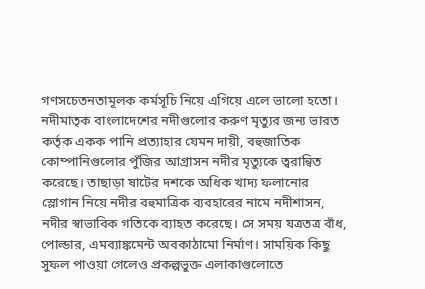গণসচেতনতামূলক কর্মসূচি নিয়ে এগিয়ে এলে ভালো হতো। নদীমাতৃক বাংলাদেশের নদীগুলোর করুণ মৃত্যুর জন্য ভারত কর্তৃক একক পানি প্রত্যাহার যেমন দায়ী, বহুজাতিক কোম্পানিগুলোর পুঁজির আগ্রাসন নদীর মৃত্যুকে ত্বরান্বিত করেছে। তাছাড়া ষাটের দশকে অধিক খাদ্য ফলানোর স্লোগান নিয়ে নদীর বহুমাত্রিক ব্যবহারের নামে নদীশাসন, নদীর স্বাভাবিক গতিকে ব্যাহত করেছে। সে সময় যত্রতত্র বাঁধ, পোল্ডার, এমব্যাঙ্কমেন্ট অবকাঠামো নির্মাণ। সাময়িক কিছু সুফল পাওয়া গেলেও প্রকল্পভুক্ত এলাকাগুলোতে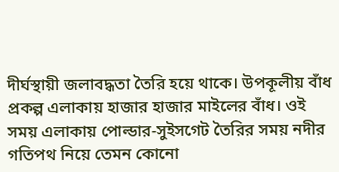দীর্ঘস্থায়ী জলাবদ্ধতা তৈরি হয়ে থাকে। উপকূলীয় বাঁধ প্রকল্প এলাকায় হাজার হাজার মাইলের বাঁধ। ওই সময় এলাকায় পোল্ডার-সুইসগেট তৈরির সময় নদীর গতিপথ নিয়ে তেমন কোনো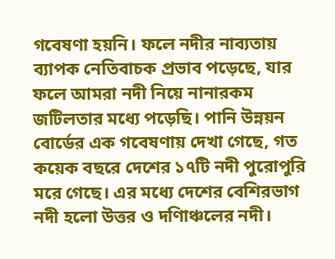গবেষণা হয়নি। ফলে নদীর নাব্যতায় ব্যাপক নেতিবাচক প্রভাব পড়েছে, যার ফলে আমরা নদী নিয়ে নানারকম জটিলতার মধ্যে পড়েছি। পানি উন্নয়ন বোর্ডের এক গবেষণায় দেখা গেছে, গত কয়েক বছরে দেশের ১৭টি নদী পুরোপুরি মরে গেছে। এর মধ্যে দেশের বেশিরভাগ নদী হলো উত্তর ও দণিাঞ্চলের নদী।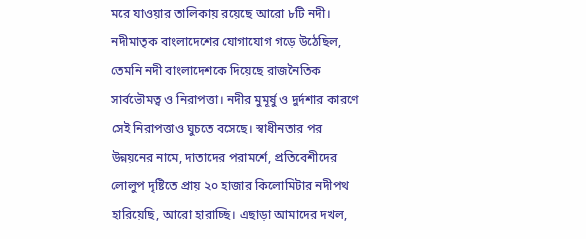মরে যাওয়ার তালিকায় রয়েছে আরো ৮টি নদী। নদীমাতৃক বাংলাদেশের যোগাযোগ গড়ে উঠেছিল, তেমনি নদী বাংলাদেশকে দিয়েছে রাজনৈতিক সার্বভৌমত্ব ও নিরাপত্তা। নদীর মুমূর্ষু ও দুর্দশার কারণে সেই নিরাপত্তাও ঘুচতে বসেছে। স্বাধীনতার পর উন্নয়নের নামে, দাতাদের পরামর্শে, প্রতিবেশীদের লোলুপ দৃষ্টিতে প্রায় ২০ হাজার কিলোমিটার নদীপথ হারিয়েছি, আরো হারাচ্ছি। এছাড়া আমাদের দখল,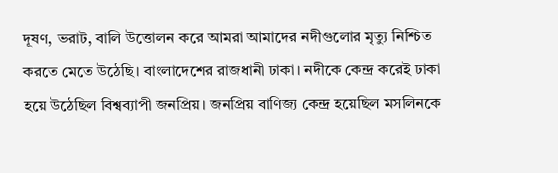দূষণ, ভরাট, বালি উত্তোলন করে আমরা আমাদের নদীগুলোর মৃত্যু নিশ্চিত করতে মেতে উঠেছি। বাংলাদেশের রাজধানী ঢাকা। নদীকে কেন্দ্র করেই ঢাকা হয়ে উঠেছিল বিশ্বব্যাপী জনপ্রিয়। জনপ্রিয় বাণিজ্য কেন্দ্র হয়েছিল মসলিনকে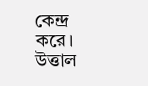কেন্দ্র করে। উত্তাল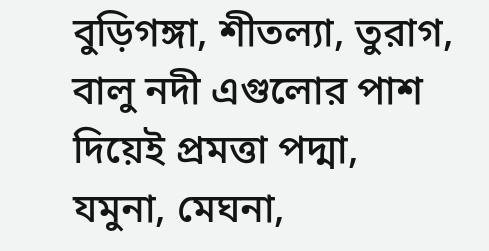বুড়িগঙ্গা, শীতল্যা, তুরাগ, বালু নদী এগুলোর পাশ দিয়েই প্রমত্তা পদ্মা, যমুনা, মেঘনা,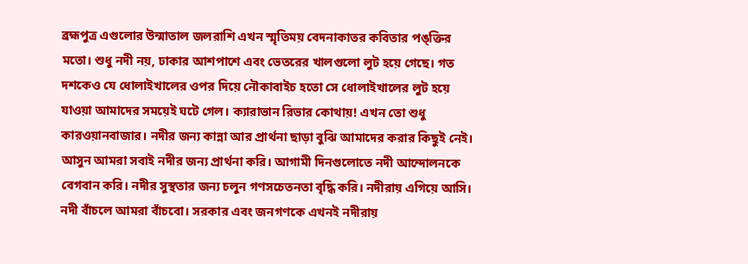ব্রহ্মপুত্র এগুলোর উন্মাতাল জলরাশি এখন স্মৃতিময় বেদনাকাতর কবিতার পঙ্ক্তির মতো। শুধু নদী নয়, ঢাকার আশপাশে এবং ভেতরের খালগুলো লুট হয়ে গেছে। গত দশকেও যে ধোলাইখালের ওপর দিয়ে নৌকাবাইচ হতো সে ধোলাইখালের লুট হয়ে যাওয়া আমাদের সময়েই ঘটে গেল। ক্যারাভান রিভার কোথায়! এখন তো শুধু কারওয়ানবাজার। নদীর জন্য কান্না আর প্রার্থনা ছাড়া বুঝি আমাদের করার কিছুই নেই। আসুন আমরা সবাই নদীর জন্য প্রার্থনা করি। আগামী দিনগুলোতে নদী আন্দোলনকে বেগবান করি। নদীর সুস্থতার জন্য চলুন গণসচেতনতা বৃদ্ধি করি। নদীরায় এগিয়ে আসি। নদী বাঁচলে আমরা বাঁচবো। সরকার এবং জনগণকে এখনই নদীরায়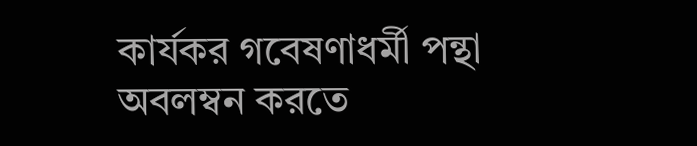কার্যকর গবেষণাধর্মী পন্থা অবলম্বন করতে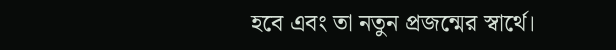হবে এবং তা নতুন প্রজন্মের স্বার্থে।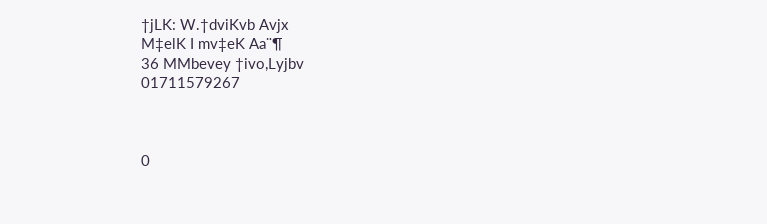†jLK: W.†dviKvb Avjx
M‡elK I mv‡eK Aa¨¶
36 MMbevey †ivo,Lyjbv
01711579267



0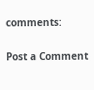comments:

Post a Comment